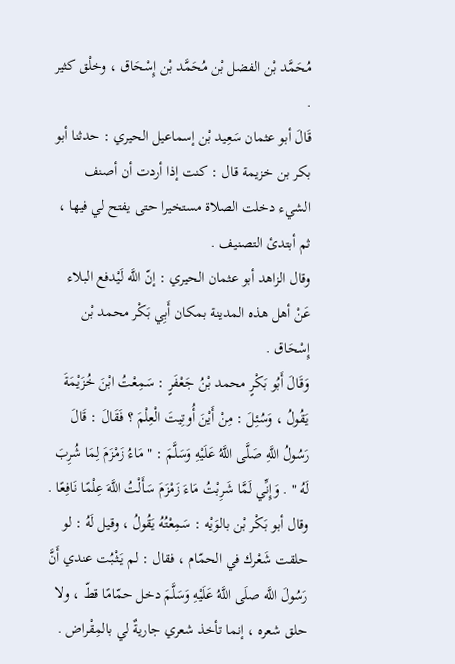مُحَمَّد بْن الفضل بْن مُحَمَّد بْن إِسْحَاق ، وخلْق كثير .
قَالَ أبو عثمان سَعِيد بْن إسماعيل الحيري : حدثنا أبو بكر بن خزيمة قال : كنت إذا أردت أن أصنف الشيء دخلت الصلاة مستخيرا حتى يفتح لي فيها ، ثم أبتدئ التصنيف .
وقال الزاهد أبو عثمان الحيري : إنّ اللَّه لَيْدفع البلاء عَنْ أهل هذه المدينة بمكان أَبِي بَكْر محمد بْن إِسْحَاق .
وَقَالَ أَبُو بَكْرٍ محمد بْنُ جَعْفَرٍ : سَمِعْتُ ابْنَ خُزَيْمَةَ يَقُولُ ، وَسُئِلَ : مِنْ أَيْنَ أُوتِيتَ الْعِلْمَ ؟ فَقَالَ : قَالَ رَسُولُ اللَّهِ صَلَّى اللَّهُ عَلَيْهِ وَسَلَّمَ : " مَاءُ زَمْزَمَ لِمَا شُرِبَ لَهُ " . وَإِنِّي لَمَّا شَرِبْتُ مَاءَ زَمْزَمَ سَأَلْتُ اللَّهَ عِلْمًا نَافِعًا .
وقال أبو بَكْر بْن بالوَيْه : سَمِعْتُهُ يَقُولُ ، وقيل لَهُ : لو حلقت شَعْرك في الحمّام ، فقال : لم يَثْبُت عندي أَنَّ رَسُولَ اللَّه صلَى اللَّهُ عَلَيْهِ وَسَلَّمَ دخل حمّامًا قطّ ، ولا حلق شعره ، إنما تأخذ شعري جاريةٌ لي بالمِقْراض .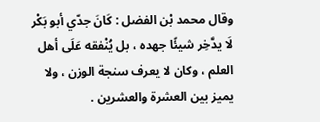وقال محمد بْن الفضل : كَانَ جدّي أبو بَكْر لَا يدَّخِر شيئًا جهده ، بل يُنْفقه عَلَى أهل العلم ، وكان لا يعرف سنجة الوزن ، ولا يميز بين العشرة والعشرين .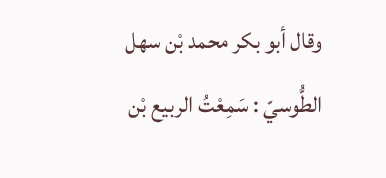وقال أبو بكر محمد بْن سهل الطُّوسيّ : سَمِعْتُ الربيع بْن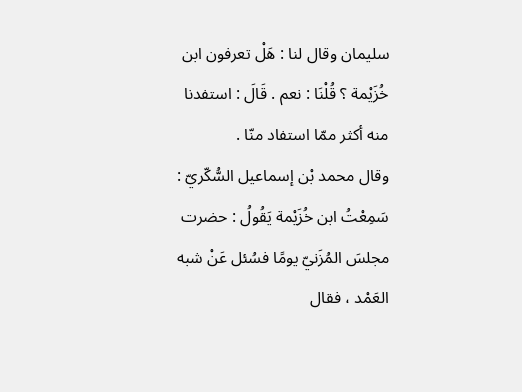سليمان وقال لنا : هَلْ تعرفون ابن خُزَيْمة ؟ قُلْنَا : نعم . قَالَ : استفدنا منه أكثر ممّا استفاد منّا .
وقال محمد بْن إسماعيل السُّكّريّ : سَمِعْتُ ابن خُزَيْمة يَقُولُ : حضرت مجلسَ المُزَنيّ يومًا فسُئل عَنْ شبه العَمْد ، فقال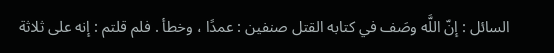السائل : إنّ اللَّه وصَف في كتابه القتل صنفين : عمدًا ، وخطأ . فلم قلتم : إنه على ثلاثة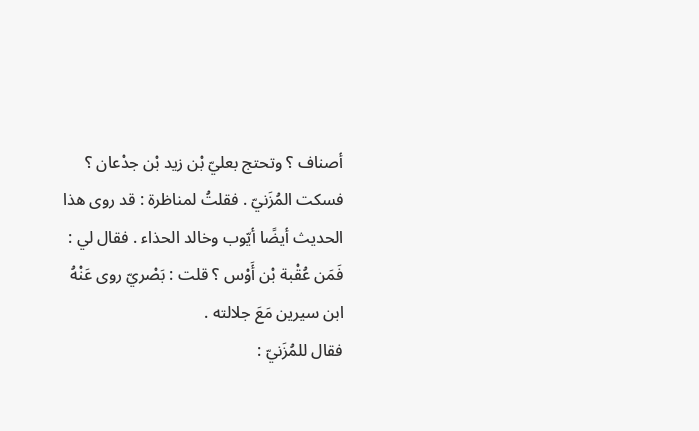أصناف ؟ وتحتج بعليّ بْن زيد بْن جدْعان ؟ فسكت المُزَنيّ . فقلتُ لمناظرة : قد روى هذا الحديث أيضًا أيّوب وخالد الحذاء . فقال لي : فَمَن عُقْبة بْن أَوْس ؟ قلت : بَصْريّ روى عَنْهُ ابن سيرين مَعَ جلالته .
فقال للمُزَنيّ :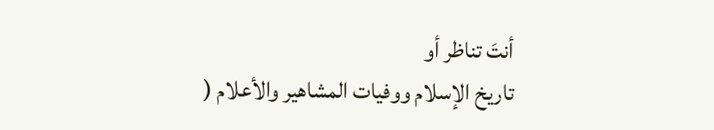أنتَ تناظر أو
تاريخ الإسلام ووفيات المشاهير والأعلام (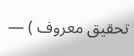تحقيق معروف ) —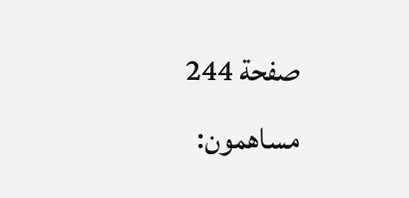صفحة 244
مساهمون: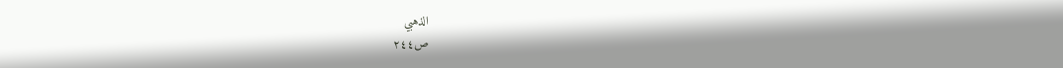الذهبي
ص٢٤٤